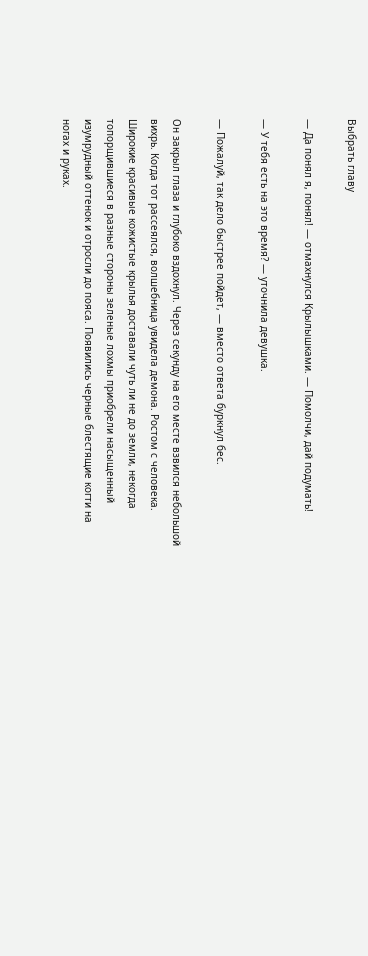Выбрать главу

— Да понял я, понял! — отмахнулся Крылышками. — Помолчи, дай подумать!

— У тебя есть на это время? — уточнила девушка.

— Пожалуй, так дело быстрее пойдет, — вместо ответа буркнул бес.

Он закрыл глаза и глубоко вздохнул. Через секунду на его месте взвился небольшой вихрь. Когда тот рассеялся, волшебница увидела демона. Ростом с человека. Широкие красивые кожистые крылья доставали чуть ли не до земли, некогда топорщившиеся в разные стороны зеленые лохмы приобрели насыщенный изумрудный оттенок и отросли до пояса. Появились черные блестящие когти на ногах и руках.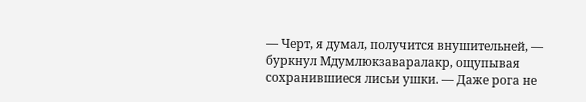— Черт, я думал, получится внушительней, — буркнул Мдумлюкзаваралакр, ощупывая сохранившиеся лисьи ушки. — Даже рога не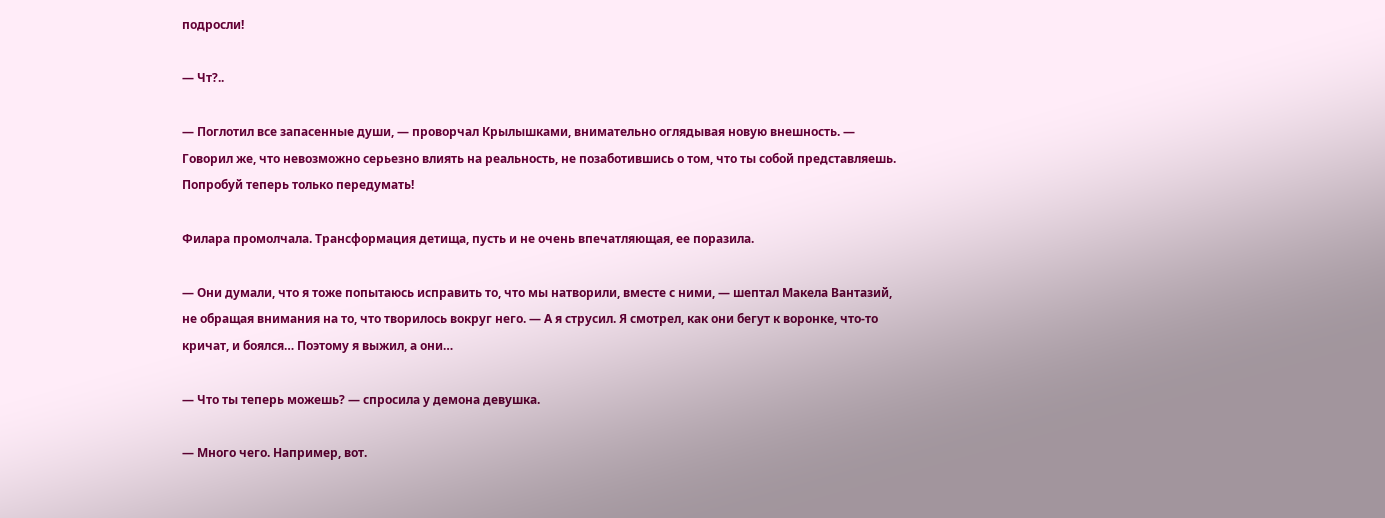подросли!

— Чт?..

— Поглотил все запасенные души, — проворчал Крылышками, внимательно оглядывая новую внешность. — Говорил же, что невозможно серьезно влиять на реальность, не позаботившись о том, что ты собой представляешь. Попробуй теперь только передумать!

Филара промолчала. Трансформация детища, пусть и не очень впечатляющая, ее поразила.

— Они думали, что я тоже попытаюсь исправить то, что мы натворили, вместе с ними, — шептал Макела Вантазий, не обращая внимания на то, что творилось вокруг него. — А я струсил. Я смотрел, как они бегут к воронке, что-то кричат, и боялся… Поэтому я выжил, а они…

— Что ты теперь можешь? — спросила у демона девушка.

— Много чего. Например, вот.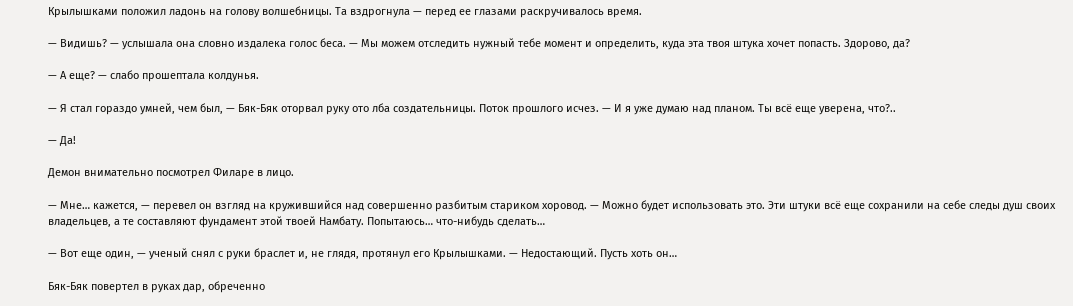Крылышками положил ладонь на голову волшебницы. Та вздрогнула — перед ее глазами раскручивалось время.

— Видишь? — услышала она словно издалека голос беса. — Мы можем отследить нужный тебе момент и определить, куда эта твоя штука хочет попасть. Здорово, да?

— А еще? — слабо прошептала колдунья.

— Я стал гораздо умней, чем был, — Бяк-Бяк оторвал руку ото лба создательницы. Поток прошлого исчез. — И я уже думаю над планом. Ты всё еще уверена, что?..

— Да!

Демон внимательно посмотрел Филаре в лицо.

— Мне… кажется, — перевел он взгляд на кружившийся над совершенно разбитым стариком хоровод. — Можно будет использовать это. Эти штуки всё еще сохранили на себе следы душ своих владельцев, а те составляют фундамент этой твоей Намбату. Попытаюсь… что-нибудь сделать…

— Вот еще один, — ученый снял с руки браслет и, не глядя, протянул его Крылышками. — Недостающий. Пусть хоть он…

Бяк-Бяк повертел в руках дар, обреченно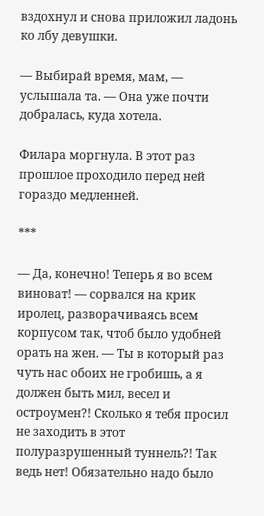вздохнул и снова приложил ладонь ко лбу девушки.

— Выбирай время, мам, — услышала та. — Она уже почти добралась, куда хотела.

Филара моргнула. В этот раз прошлое проходило перед ней гораздо медленней.

***

— Да, конечно! Теперь я во всем виноват! — сорвался на крик иролец, разворачиваясь всем корпусом так, чтоб было удобней орать на жен. — Ты в который раз чуть нас обоих не гробишь, а я должен быть мил, весел и остроумен?! Сколько я тебя просил не заходить в этот полуразрушенный туннель?! Так ведь нет! Обязательно надо было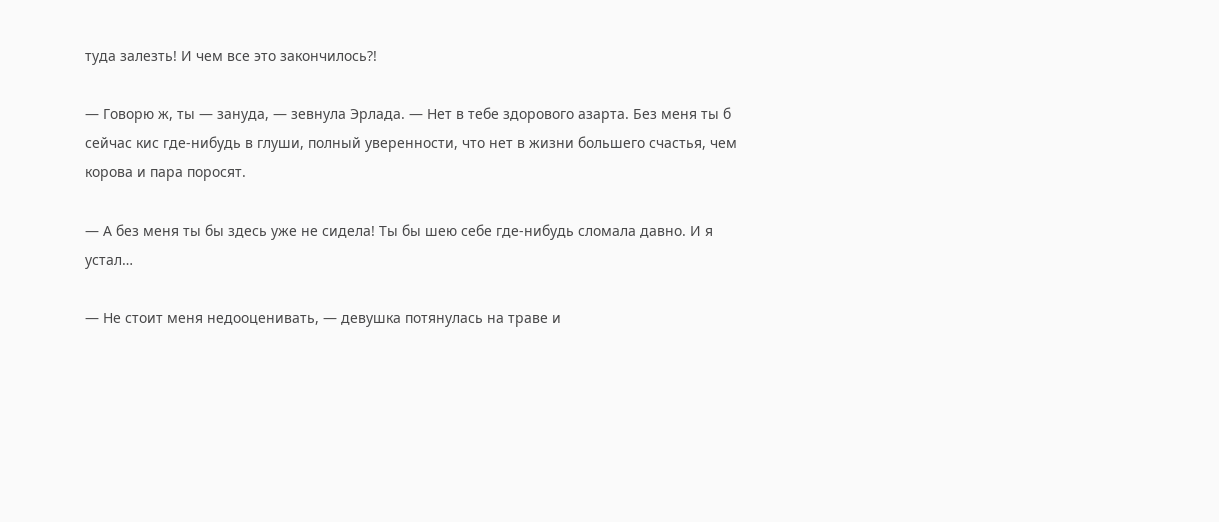туда залезть! И чем все это закончилось?!

— Говорю ж, ты — зануда, — зевнула Эрлада. — Нет в тебе здорового азарта. Без меня ты б сейчас кис где-нибудь в глуши, полный уверенности, что нет в жизни большего счастья, чем корова и пара поросят.

— А без меня ты бы здесь уже не сидела! Ты бы шею себе где-нибудь сломала давно. И я устал…

— Не стоит меня недооценивать, — девушка потянулась на траве и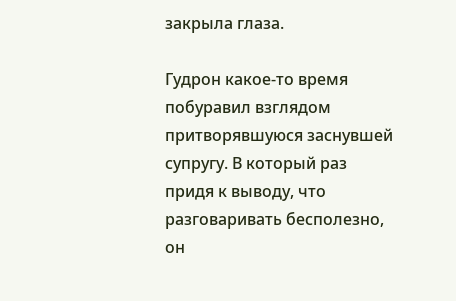закрыла глаза.

Гудрон какое-то время побуравил взглядом притворявшуюся заснувшей супругу. В который раз придя к выводу, что разговаривать бесполезно, он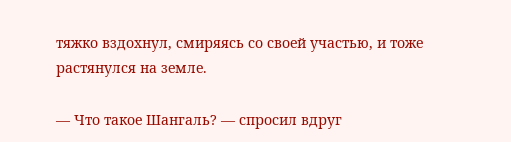тяжко вздохнул, смиряясь со своей участью, и тоже растянулся на земле.

— Что такое Шангаль? — спросил вдруг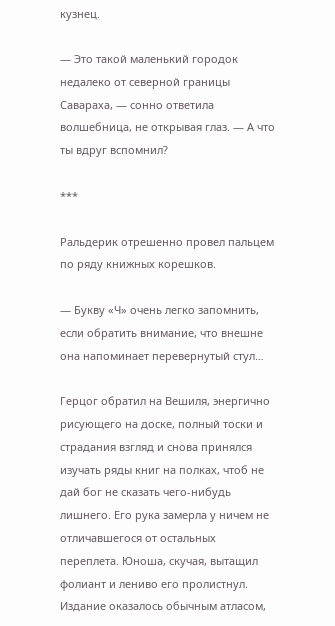кузнец.

— Это такой маленький городок недалеко от северной границы Савараха, — сонно ответила волшебница, не открывая глаз. — А что ты вдруг вспомнил?

***

Ральдерик отрешенно провел пальцем по ряду книжных корешков.

— Букву «Ч» очень легко запомнить, если обратить внимание, что внешне она напоминает перевернутый стул…

Герцог обратил на Вешиля, энергично рисующего на доске, полный тоски и страдания взгляд и снова принялся изучать ряды книг на полках, чтоб не дай бог не сказать чего-нибудь лишнего. Его рука замерла у ничем не отличавшегося от остальных переплета. Юноша, скучая, вытащил фолиант и лениво его пролистнул. Издание оказалось обычным атласом,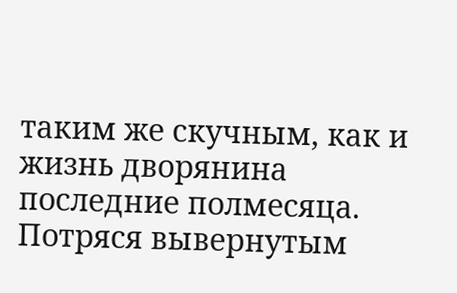таким же скучным, как и жизнь дворянина последние полмесяца. Потряся вывернутым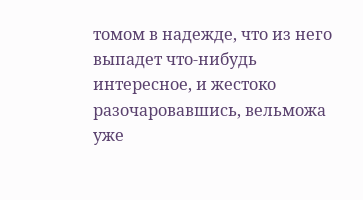томом в надежде, что из него выпадет что-нибудь интересное, и жестоко разочаровавшись, вельможа уже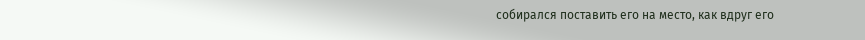собирался поставить его на место, как вдруг его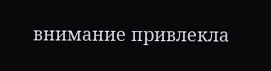внимание привлекла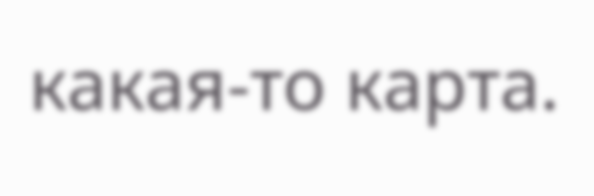какая-то карта.